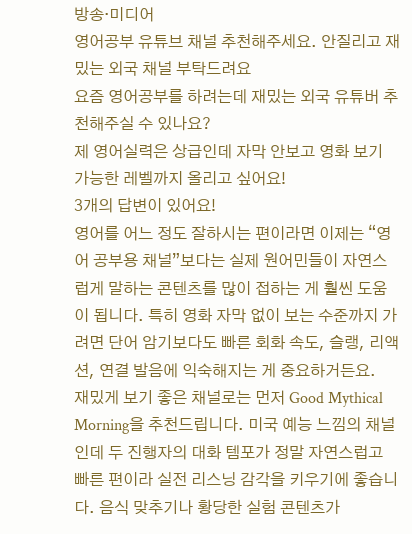방송·미디어
영어공부 유튜브 채널 추천해주세요. 안질리고 재밌는 외국 채널 부탁드려요
요즘 영어공부를 하려는데 재밌는 외국 유튜버 추천해주실 수 있나요?
제 영어실력은 상급인데 자막 안보고 영화 보기 가능한 레벨까지 올리고 싶어요!
3개의 답변이 있어요!
영어를 어느 정도 잘하시는 편이라면 이제는 “영어 공부용 채널”보다는 실제 원어민들이 자연스럽게 말하는 콘텐츠를 많이 접하는 게 훨씬 도움이 됩니다. 특히 영화 자막 없이 보는 수준까지 가려면 단어 암기보다도 빠른 회화 속도, 슬랭, 리액션, 연결 발음에 익숙해지는 게 중요하거든요.
재밌게 보기 좋은 채널로는 먼저 Good Mythical Morning을 추천드립니다. 미국 예능 느낌의 채널인데 두 진행자의 대화 템포가 정말 자연스럽고 빠른 편이라 실전 리스닝 감각을 키우기에 좋습니다. 음식 맞추기나 황당한 실험 콘텐츠가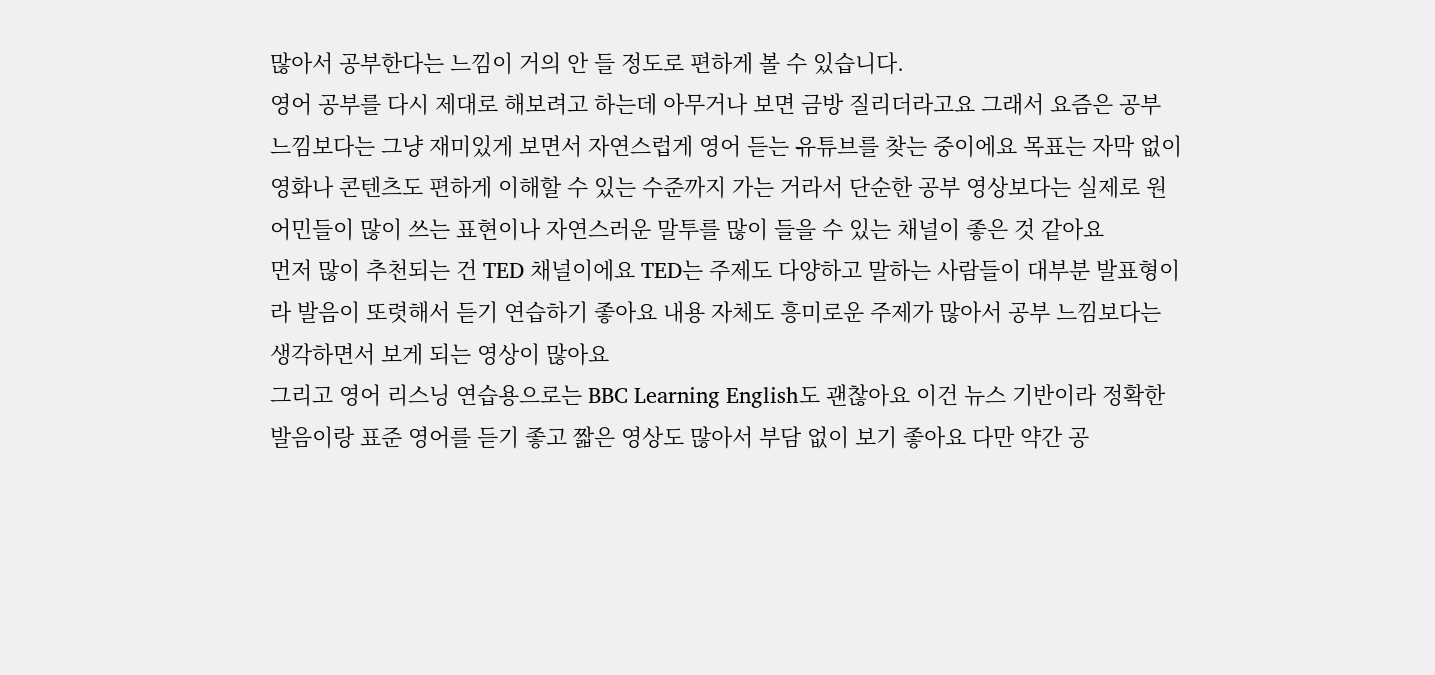많아서 공부한다는 느낌이 거의 안 들 정도로 편하게 볼 수 있습니다.
영어 공부를 다시 제대로 해보려고 하는데 아무거나 보면 금방 질리더라고요 그래서 요즘은 공부 느낌보다는 그냥 재미있게 보면서 자연스럽게 영어 듣는 유튜브를 찾는 중이에요 목표는 자막 없이 영화나 콘텐츠도 편하게 이해할 수 있는 수준까지 가는 거라서 단순한 공부 영상보다는 실제로 원어민들이 많이 쓰는 표현이나 자연스러운 말투를 많이 들을 수 있는 채널이 좋은 것 같아요
먼저 많이 추천되는 건 TED 채널이에요 TED는 주제도 다양하고 말하는 사람들이 대부분 발표형이라 발음이 또렷해서 듣기 연습하기 좋아요 내용 자체도 흥미로운 주제가 많아서 공부 느낌보다는 생각하면서 보게 되는 영상이 많아요
그리고 영어 리스닝 연습용으로는 BBC Learning English도 괜찮아요 이건 뉴스 기반이라 정확한 발음이랑 표준 영어를 듣기 좋고 짧은 영상도 많아서 부담 없이 보기 좋아요 다만 약간 공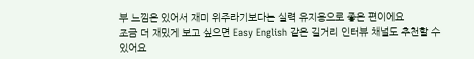부 느낌은 있어서 재미 위주라기보다는 실력 유지용으로 좋은 편이에요
조금 더 재밌게 보고 싶으면 Easy English 같은 길거리 인터뷰 채널도 추천할 수 있어요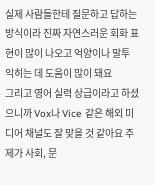실제 사람들한테 질문하고 답하는 방식이라 진짜 자연스러운 회화 표현이 많이 나오고 억양이나 말투 익히는 데 도움이 많이 돼요
그리고 영어 실력 상급이라고 하셨으니까 Vox나 Vice 같은 해외 미디어 채널도 잘 맞을 것 같아요 주제가 사회, 문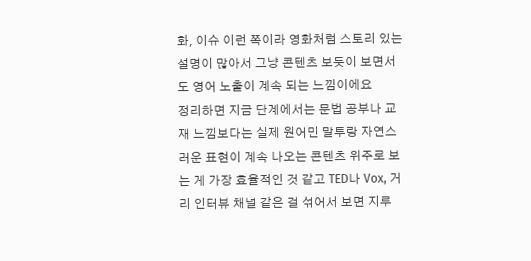화, 이슈 이런 쪽이라 영화처럼 스토리 있는 설명이 많아서 그냥 콘텐츠 보듯이 보면서도 영어 노출이 계속 되는 느낌이에요
정리하면 지금 단계에서는 문법 공부나 교재 느낌보다는 실제 원어민 말투랑 자연스러운 표현이 계속 나오는 콘텐츠 위주로 보는 게 가장 효율적인 것 같고 TED나 Vox, 거리 인터뷰 채널 같은 걸 섞어서 보면 지루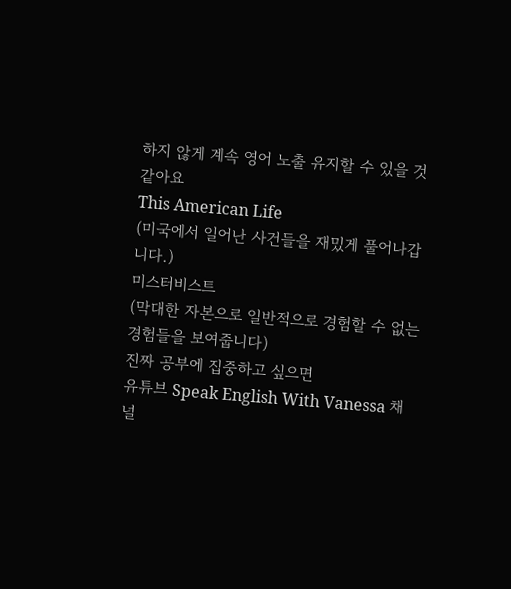하지 않게 계속 영어 노출 유지할 수 있을 것 같아요
This American Life
(미국에서 일어난 사건들을 재밌게 풀어나갑니다.)
미스터비스트
(막대한 자본으로 일반적으로 경험할 수 없는 경험들을 보여줍니다)
진짜 공부에 집중하고 싶으면
유튜브 Speak English With Vanessa 채널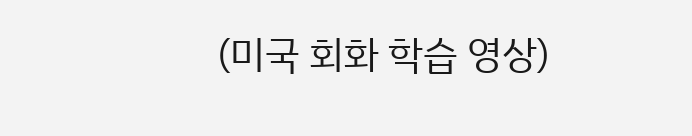(미국 회화 학습 영상)